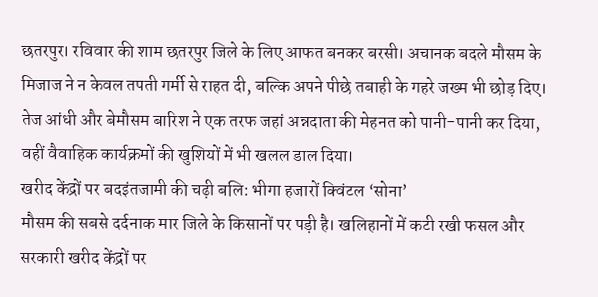छतरपुर। रविवार की शाम छतरपुर जिले के लिए आफत बनकर बरसी। अचानक बदले मौसम के मिजाज ने न केवल तपती गर्मी से राहत दी, बल्कि अपने पीछे तबाही के गहरे जख्म भी छोड़ दिए। तेज आंधी और बेमौसम बारिश ने एक तरफ जहां अन्नदाता की मेहनत को पानी-पानी कर दिया, वहीं वैवाहिक कार्यक्रमों की खुशियों में भी खलल डाल दिया।
खरीद केंद्रों पर बदइंतजामी की चढ़ी बलि: भीगा हजारों क्विंटल ‘सोना’
मौसम की सबसे दर्दनाक मार जिले के किसानों पर पड़ी है। खलिहानों में कटी रखी फसल और सरकारी खरीद केंद्रों पर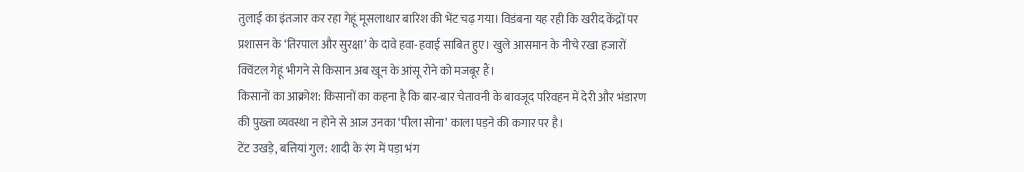तुलाई का इंतजार कर रहा गेहूं मूसलाधार बारिश की भेंट चढ़ गया। विडंबना यह रही कि खरीद केंद्रों पर प्रशासन के ‘तिरपाल और सुरक्षा’ के दावे हवा-हवाई साबित हुए। खुले आसमान के नीचे रखा हजारों क्विंटल गेहूं भीगने से किसान अब खून के आंसू रोने को मजबूर हैं।
किसानों का आक्रोश: किसानों का कहना है कि बार-बार चेतावनी के बावजूद परिवहन में देरी और भंडारण की पुख्ता व्यवस्था न होने से आज उनका ‘पीला सोना’ काला पड़ने की कगार पर है।
टेंट उखड़े, बत्तियां गुल: शादी के रंग में पड़ा भंग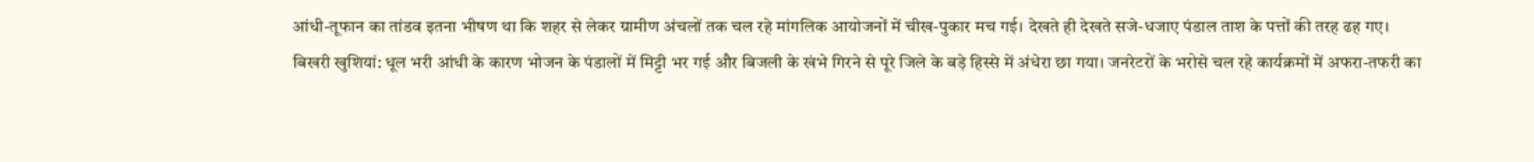आंधी-तूफान का तांडव इतना भीषण था कि शहर से लेकर ग्रामीण अंचलों तक चल रहे मांगलिक आयोजनों में चीख-पुकार मच गई। देखते ही देखते सजे-धजाए पंडाल ताश के पत्तों की तरह ढह गए।
बिखरी खुशियां: धूल भरी आंधी के कारण भोजन के पंडालों में मिट्टी भर गई और बिजली के खंभे गिरने से पूरे जिले के बड़े हिस्से में अंधेरा छा गया। जनरेटरों के भरोसे चल रहे कार्यक्रमों में अफरा-तफरी का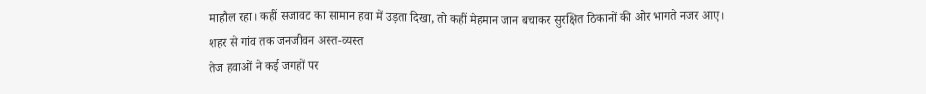माहौल रहा। कहीं सजावट का सामान हवा में उड़ता दिखा, तो कहीं मेहमान जान बचाकर सुरक्षित ठिकानों की ओर भागते नजर आए।
शहर से गांव तक जनजीवन अस्त-व्यस्त
तेज हवाओं ने कई जगहों पर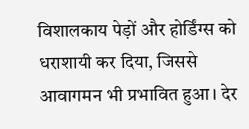विशालकाय पेड़ों और होर्डिंग्स को धराशायी कर दिया, जिससे आवागमन भी प्रभावित हुआ। देर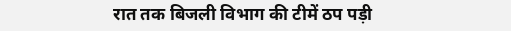रात तक बिजली विभाग की टीमें ठप पड़ी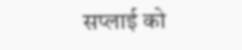सप्लाई को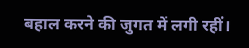बहाल करने की जुगत में लगी रहीं।